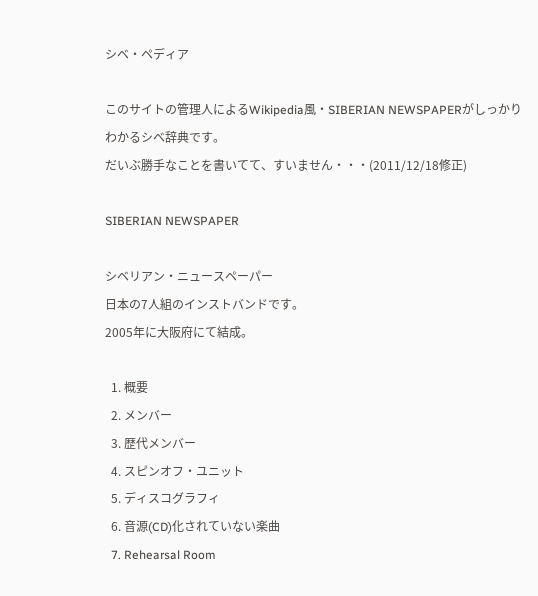シベ・ペディア

このサイトの管理人によるWikipedia風・SIBERIAN NEWSPAPERがしっかりわかるシベ辞典です。
だいぶ勝手なことを書いてて、すいません・・・(2011/12/18修正)

SIBERIAN NEWSPAPER

シベリアン・ニュースペーパー
日本の7人組のインストバンドです。
2005年に大阪府にて結成。

  1. 概要
  2. メンバー
  3. 歴代メンバー
  4. スピンオフ・ユニット
  5. ディスコグラフィ
  6. 音源(CD)化されていない楽曲
  7. Rehearsal Room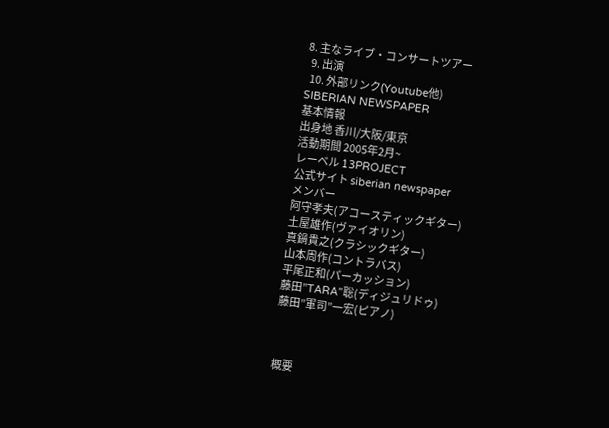8. 主なライブ・コンサートツアー
  9. 出演
  10. 外部リンク(Youtube他)
SIBERIAN NEWSPAPER
基本情報
出身地 香川/大阪/東京
活動期間 2005年2月~
レーベル 13PROJECT
公式サイト siberian newspaper
メンバー
阿守孝夫(アコースティックギター)
土屋雄作(ヴァイオリン)
真鍋貴之(クラシックギター)
山本周作(コントラバス)
平尾正和(パーカッション)
藤田”TARA”聡(ディジュリドゥ)
藤田”軍司”一宏(ピアノ)



概要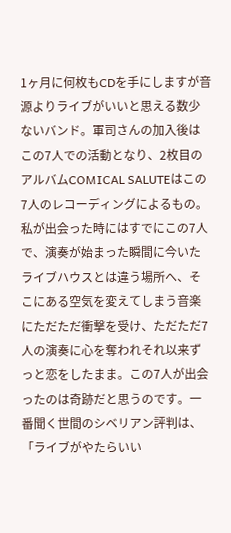1ヶ月に何枚もCDを手にしますが音源よりライブがいいと思える数少ないバンド。軍司さんの加入後はこの7人での活動となり、2枚目のアルバムCOMICAL SALUTEはこの7人のレコーディングによるもの。私が出会った時にはすでにこの7人で、演奏が始まった瞬間に今いたライブハウスとは違う場所へ、そこにある空気を変えてしまう音楽にただただ衝撃を受け、ただただ7人の演奏に心を奪われそれ以来ずっと恋をしたまま。この7人が出会ったのは奇跡だと思うのです。一番聞く世間のシベリアン評判は、「ライブがやたらいい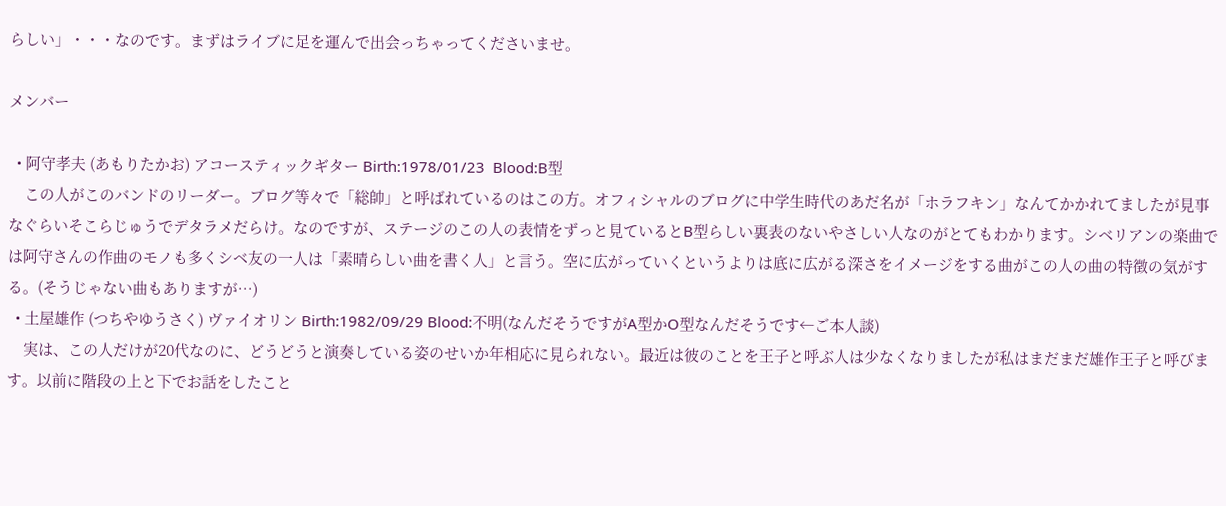らしい」・・・なのです。まずはライブに足を運んで出会っちゃってくださいませ。

メンバー

  • 阿守孝夫 (あもりたかお) アコースティックギター Birth:1978/01/23  Blood:B型
    この人がこのバンドのリーダー。ブログ等々で「総帥」と呼ばれているのはこの方。オフィシャルのブログに中学生時代のあだ名が「ホラフキン」なんてかかれてましたが見事なぐらいそこらじゅうでデタラメだらけ。なのですが、ステージのこの人の表情をずっと見ているとB型らしい裏表のないやさしい人なのがとてもわかります。シベリアンの楽曲では阿守さんの作曲のモノも多くシベ友の一人は「素晴らしい曲を書く人」と言う。空に広がっていくというよりは底に広がる深さをイメージをする曲がこの人の曲の特徴の気がする。(そうじゃない曲もありますが…)
  • 土屋雄作 (つちやゆうさく) ヴァイオリン Birth:1982/09/29 Blood:不明(なんだそうですがA型かO型なんだそうです←ご本人談)
    実は、この人だけが20代なのに、どうどうと演奏している姿のせいか年相応に見られない。最近は彼のことを王子と呼ぶ人は少なくなりましたが私はまだまだ雄作王子と呼びます。以前に階段の上と下でお話をしたこと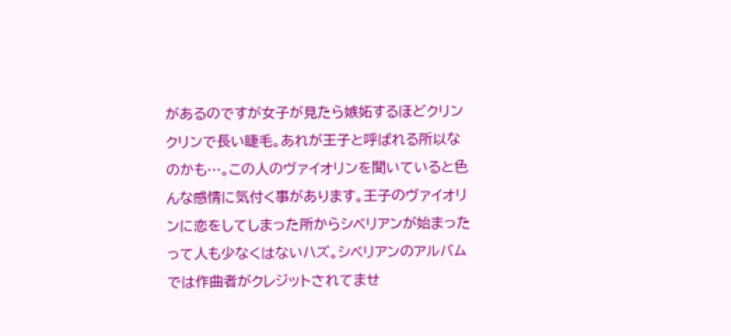があるのですが女子が見たら嫉妬するほどクリンクリンで長い睫毛。あれが王子と呼ばれる所以なのかも…。この人のヴァイオリンを聞いていると色んな感情に気付く事があります。王子のヴァイオリンに恋をしてしまった所からシベリアンが始まったって人も少なくはないハズ。シベリアンのアルバムでは作曲者がクレジットされてませ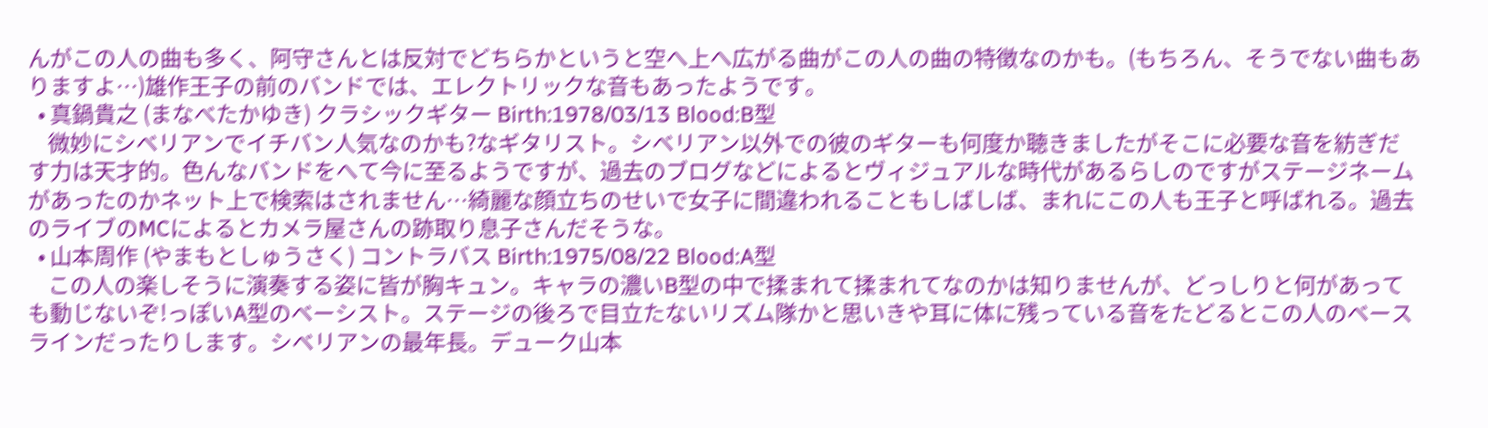んがこの人の曲も多く、阿守さんとは反対でどちらかというと空へ上へ広がる曲がこの人の曲の特徴なのかも。(もちろん、そうでない曲もありますよ…)雄作王子の前のバンドでは、エレクトリックな音もあったようです。
  • 真鍋貴之 (まなべたかゆき) クラシックギター Birth:1978/03/13 Blood:B型
    微妙にシベリアンでイチバン人気なのかも?なギタリスト。シベリアン以外での彼のギターも何度か聴きましたがそこに必要な音を紡ぎだす力は天才的。色んなバンドをへて今に至るようですが、過去のブログなどによるとヴィジュアルな時代があるらしのですがステージネームがあったのかネット上で検索はされません…綺麗な顔立ちのせいで女子に間違われることもしばしば、まれにこの人も王子と呼ばれる。過去のライブのMCによるとカメラ屋さんの跡取り息子さんだそうな。
  • 山本周作 (やまもとしゅうさく) コントラバス Birth:1975/08/22 Blood:A型
    この人の楽しそうに演奏する姿に皆が胸キュン。キャラの濃いB型の中で揉まれて揉まれてなのかは知りませんが、どっしりと何があっても動じないぞ!っぽいA型のベーシスト。ステージの後ろで目立たないリズム隊かと思いきや耳に体に残っている音をたどるとこの人のベースラインだったりします。シベリアンの最年長。デューク山本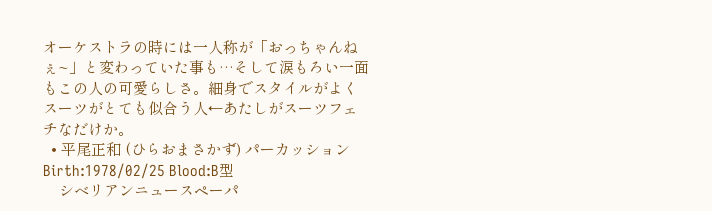オーケストラの時には一人称が「おっちゃんねぇ~」と変わっていた事も…そして涙もろい一面もこの人の可愛らしさ。細身でスタイルがよくスーツがとても似合う人←あたしがスーツフェチなだけか。
  • 平尾正和 (ひらおまさかず) パーカッション Birth:1978/02/25 Blood:B型
    シベリアンニュースペーパ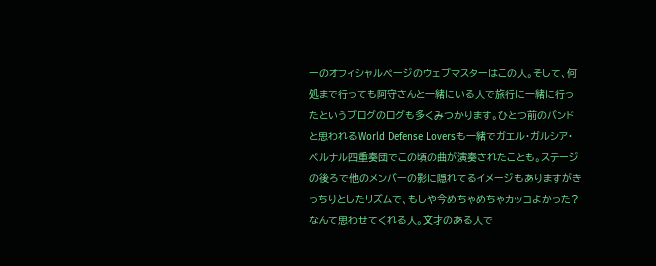ーのオフィシャルページのウェブマスターはこの人。そして、何処まで行っても阿守さんと一緒にいる人で旅行に一緒に行ったというブログのログも多くみつかります。ひとつ前のバンドと思われるWorld Defense Loversも一緒でガエル・ガルシア・ベルナル四重奏団でこの頃の曲が演奏されたことも。ステージの後ろで他のメンバーの影に隠れてるイメージもありますがきっちりとしたリズムで、もしや今めちゃめちゃカッコよかった?なんて思わせてくれる人。文才のある人で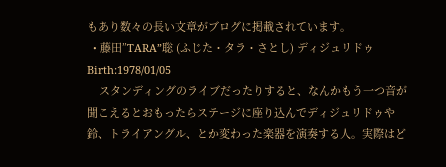もあり数々の長い文章がブログに掲載されています。
  • 藤田”TARA”聡 (ふじた・タラ・さとし) ディジュリドゥ Birth:1978/01/05
    スタンディングのライブだったりすると、なんかもう一つ音が聞こえるとおもったらステージに座り込んでディジュリドゥや鈴、トライアングル、とか変わった楽器を演奏する人。実際はど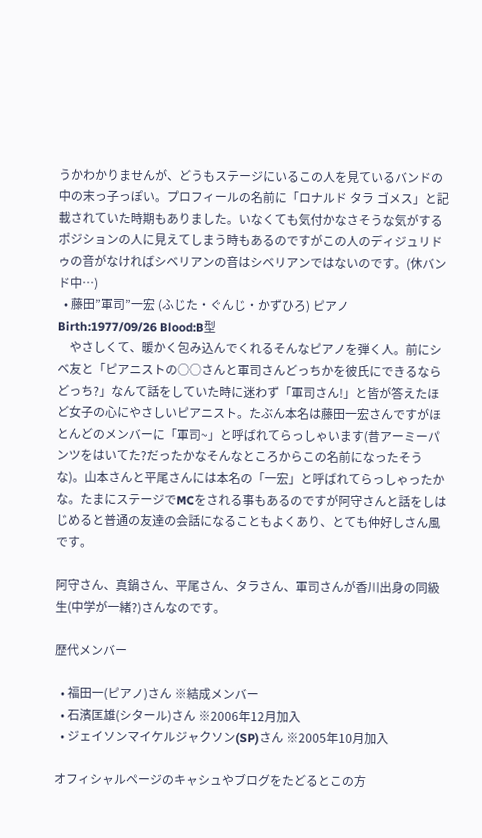うかわかりませんが、どうもステージにいるこの人を見ているバンドの中の末っ子っぽい。プロフィールの名前に「ロナルド タラ ゴメス」と記載されていた時期もありました。いなくても気付かなさそうな気がするポジションの人に見えてしまう時もあるのですがこの人のディジュリドゥの音がなければシベリアンの音はシベリアンではないのです。(休バンド中…)
  • 藤田”軍司”一宏 (ふじた・ぐんじ・かずひろ) ピアノ Birth:1977/09/26 Blood:B型
    やさしくて、暖かく包み込んでくれるそんなピアノを弾く人。前にシベ友と「ピアニストの○○さんと軍司さんどっちかを彼氏にできるならどっち?」なんて話をしていた時に迷わず「軍司さん!」と皆が答えたほど女子の心にやさしいピアニスト。たぶん本名は藤田一宏さんですがほとんどのメンバーに「軍司~」と呼ばれてらっしゃいます(昔アーミーパンツをはいてた?だったかなそんなところからこの名前になったそうな)。山本さんと平尾さんには本名の「一宏」と呼ばれてらっしゃったかな。たまにステージでMCをされる事もあるのですが阿守さんと話をしはじめると普通の友達の会話になることもよくあり、とても仲好しさん風です。

阿守さん、真鍋さん、平尾さん、タラさん、軍司さんが香川出身の同級生(中学が一緒?)さんなのです。

歴代メンバー

  • 福田一(ピアノ)さん ※結成メンバー
  • 石濱匡雄(シタール)さん ※2006年12月加入
  • ジェイソンマイケルジャクソン(SP)さん ※2005年10月加入

オフィシャルページのキャシュやブログをたどるとこの方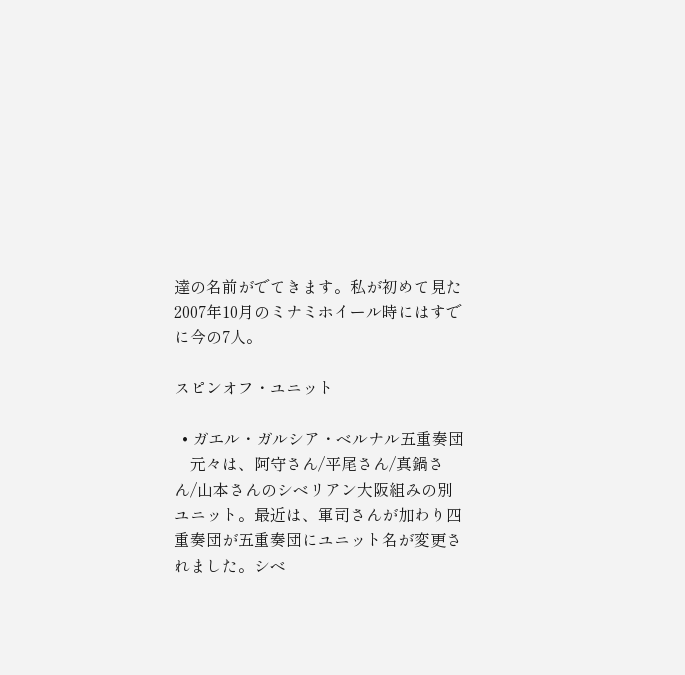達の名前がでてきます。私が初めて見た2007年10月のミナミホイール時にはすでに今の7人。

スピンオフ・ユニット

  • ガエル・ガルシア・ベルナル五重奏団
    元々は、阿守さん/平尾さん/真鍋さん/山本さんのシベリアン大阪組みの別ユニット。最近は、軍司さんが加わり四重奏団が五重奏団にユニット名が変更されました。シベ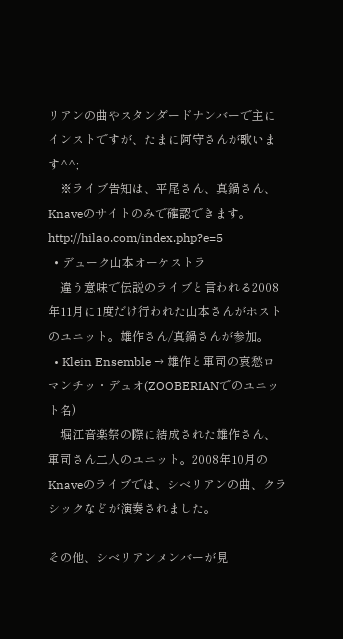リアンの曲やスタンダードナンバーで主にインストですが、たまに阿守さんが歌います^^;
    ※ライブ告知は、平尾さん、真鍋さん、Knaveのサイトのみで確認できます。http://hilao.com/index.php?e=5
  • デューク山本オーケストラ
    違う意味で伝説のライブと言われる2008年11月に1度だけ行われた山本さんがホストのユニット。雄作さん/真鍋さんが参加。
  • Klein Ensemble → 雄作と軍司の哀愁ロマンチッ・デュオ(ZOOBERIANでのユニット名)
    堀江音楽祭の際に結成された雄作さん、軍司さん二人のユニット。2008年10月のKnaveのライブでは、シベリアンの曲、クラシックなどが演奏されました。

その他、シベリアンメンバーが見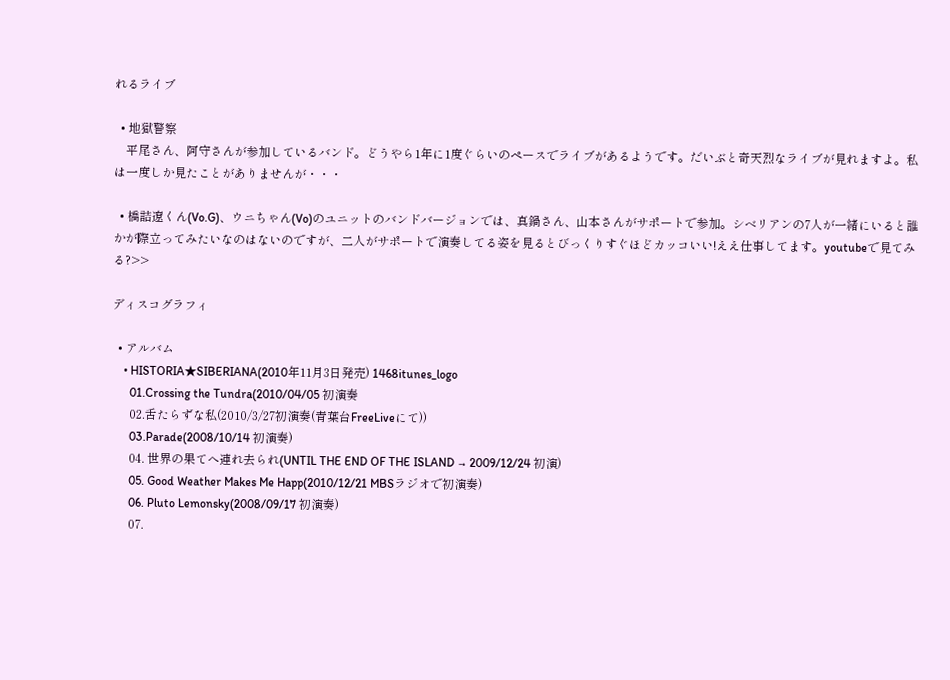れるライブ

  • 地獄警察
    平尾さん、阿守さんが参加しているバンド。どうやら1年に1度ぐらいのペースでライブがあるようです。だいぶと奇天烈なライブが見れますよ。私は一度しか見たことがありませんが・・・

  • 橋詰遼くん(Vo.G)、ウニちゃん(Vo)のユニットのバンドバージョンでは、真鍋さん、山本さんがサポートで参加。シベリアンの7人が一緒にいると誰かが際立ってみたいなのはないのですが、二人がサポートで演奏してる姿を見るとびっくりすぐほどカッコいい!ええ仕事してます。youtubeで見てみる?>>

ディスコグラフィ

  • アルバム
    • HISTORIA★SIBERIANA(2010年11月3日発売) 1468itunes_logo
      01.Crossing the Tundra(2010/04/05 初演奏
      02.舌たらずな私(2010/3/27初演奏(青葉台FreeLiveにて))
      03.Parade(2008/10/14 初演奏)
      04. 世界の果てへ連れ去られ(UNTIL THE END OF THE ISLAND → 2009/12/24 初演)
      05. Good Weather Makes Me Happ(2010/12/21 MBSラジオで初演奏)
      06. Pluto Lemonsky(2008/09/17 初演奏)
      07.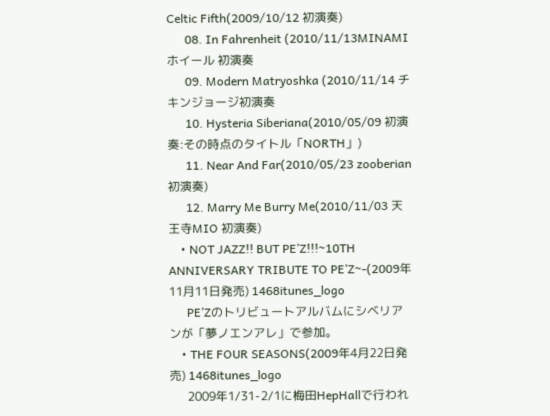Celtic Fifth(2009/10/12 初演奏)
      08. In Fahrenheit (2010/11/13MINAMI ホイール 初演奏
      09. Modern Matryoshka (2010/11/14 チキンジョージ初演奏
      10. Hysteria Siberiana(2010/05/09 初演奏:その時点のタイトル「NORTH」)
      11. Near And Far(2010/05/23 zooberian初演奏)
      12. Marry Me Burry Me(2010/11/03 天王寺MIO 初演奏)
    • NOT JAZZ!! BUT PE’Z!!!~10TH ANNIVERSARY TRIBUTE TO PE’Z~-(2009年11月11日発売) 1468itunes_logo
      PE’Zのトリビュートアルバムにシベリアンが「夢ノエンアレ」で参加。
    • THE FOUR SEASONS(2009年4月22日発売) 1468itunes_logo
      2009年1/31-2/1に梅田HepHallで行われ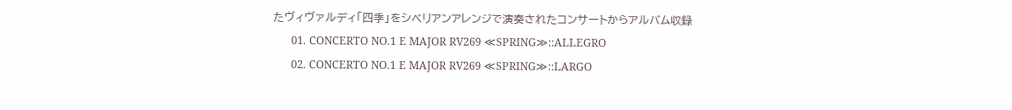たヴィヴァルディ「四季」をシベリアンアレンジで演奏されたコンサートからアルバム収録
      01. CONCERTO NO.1 E MAJOR RV269 ≪SPRING≫::ALLEGRO
      02. CONCERTO NO.1 E MAJOR RV269 ≪SPRING≫::LARGO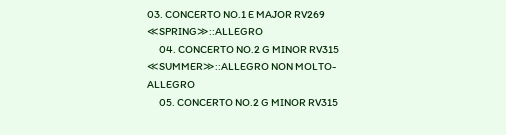03. CONCERTO NO.1 E MAJOR RV269 ≪SPRING≫::ALLEGRO
      04. CONCERTO NO.2 G MINOR RV315 ≪SUMMER≫::ALLEGRO NON MOLTO-ALLEGRO
      05. CONCERTO NO.2 G MINOR RV315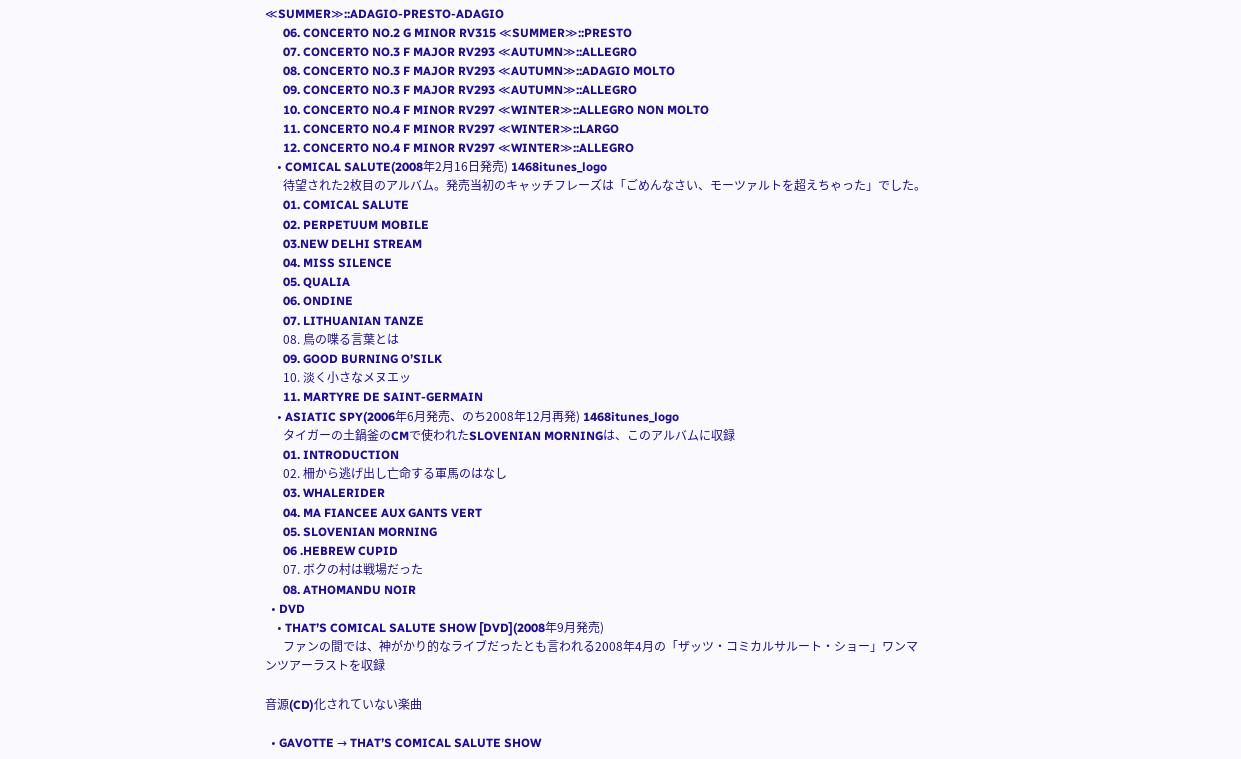≪SUMMER≫::ADAGIO-PRESTO-ADAGIO
      06. CONCERTO NO.2 G MINOR RV315 ≪SUMMER≫::PRESTO
      07. CONCERTO NO.3 F MAJOR RV293 ≪AUTUMN≫::ALLEGRO
      08. CONCERTO NO.3 F MAJOR RV293 ≪AUTUMN≫::ADAGIO MOLTO
      09. CONCERTO NO.3 F MAJOR RV293 ≪AUTUMN≫::ALLEGRO
      10. CONCERTO NO.4 F MINOR RV297 ≪WINTER≫::ALLEGRO NON MOLTO
      11. CONCERTO NO.4 F MINOR RV297 ≪WINTER≫::LARGO
      12. CONCERTO NO.4 F MINOR RV297 ≪WINTER≫::ALLEGRO
    • COMICAL SALUTE(2008年2月16日発売) 1468itunes_logo
      待望された2枚目のアルバム。発売当初のキャッチフレーズは「ごめんなさい、モーツァルトを超えちゃった」でした。
      01. COMICAL SALUTE
      02. PERPETUUM MOBILE
      03.NEW DELHI STREAM
      04. MISS SILENCE
      05. QUALIA
      06. ONDINE
      07. LITHUANIAN TANZE
      08. 鳥の喋る言葉とは
      09. GOOD BURNING O’SILK
      10. 淡く小さなメヌエッ
      11. MARTYRE DE SAINT-GERMAIN
    • ASIATIC SPY(2006年6月発売、のち2008年12月再発) 1468itunes_logo
      タイガーの土鍋釜のCMで使われたSLOVENIAN MORNINGは、このアルバムに収録
      01. INTRODUCTION
      02. 柵から逃げ出し亡命する軍馬のはなし
      03. WHALERIDER
      04. MA FIANCEE AUX GANTS VERT
      05. SLOVENIAN MORNING
      06 .HEBREW CUPID
      07. ボクの村は戦場だった
      08. ATHOMANDU NOIR
  • DVD
    • THAT’S COMICAL SALUTE SHOW [DVD](2008年9月発売)
      ファンの間では、神がかり的なライブだったとも言われる2008年4月の「ザッツ・コミカルサルート・ショー」ワンマンツアーラストを収録

音源(CD)化されていない楽曲

  • GAVOTTE → THAT’S COMICAL SALUTE SHOW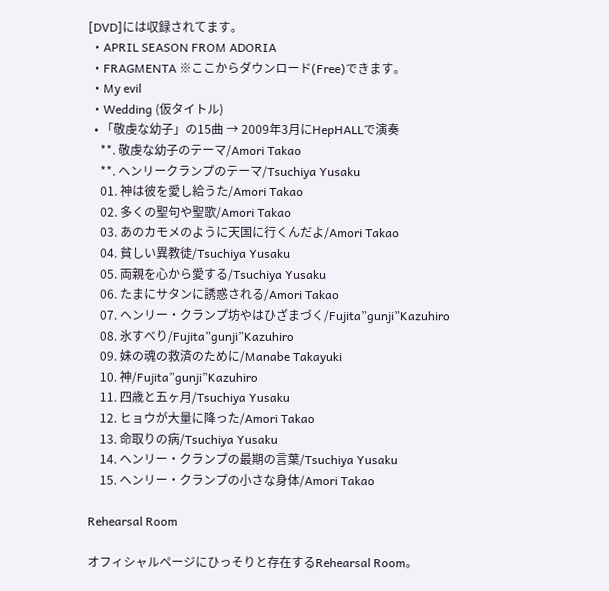[DVD]には収録されてます。
  • APRIL SEASON FROM ADORIA
  • FRAGMENTA ※ここからダウンロード(Free)できます。
  • My evil
  • Wedding (仮タイトル)
  • 「敬虔な幼子」の15曲 → 2009年3月にHepHALLで演奏
    **. 敬虔な幼子のテーマ/Amori Takao
    **. ヘンリークランプのテーマ/Tsuchiya Yusaku
    01. 神は彼を愛し給うた/Amori Takao
    02. 多くの聖句や聖歌/Amori Takao
    03. あのカモメのように天国に行くんだよ/Amori Takao
    04. 貧しい異教徒/Tsuchiya Yusaku
    05. 両親を心から愛する/Tsuchiya Yusaku
    06. たまにサタンに誘惑される/Amori Takao
    07. ヘンリー・クランプ坊やはひざまづく/Fujita”gunji”Kazuhiro
    08. 氷すべり/Fujita”gunji”Kazuhiro
    09. 妹の魂の救済のために/Manabe Takayuki
    10. 神/Fujita”gunji”Kazuhiro
    11. 四歳と五ヶ月/Tsuchiya Yusaku
    12. ヒョウが大量に降った/Amori Takao
    13. 命取りの病/Tsuchiya Yusaku
    14. ヘンリー・クランプの最期の言葉/Tsuchiya Yusaku
    15. ヘンリー・クランプの小さな身体/Amori Takao

Rehearsal Room

オフィシャルページにひっそりと存在するRehearsal Room。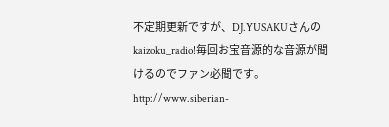不定期更新ですが、DJ.YUSAKUさんのkaizoku_radio!毎回お宝音源的な音源が聞けるのでファン必聞です。
http://www.siberian-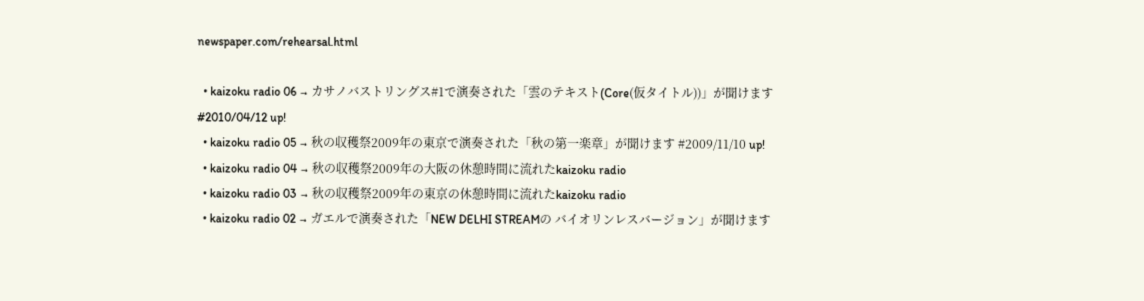newspaper.com/rehearsal.html

  • kaizoku radio 06 → カサノバストリングス#1で演奏された「雲のテキスト(Core(仮タイトル))」が聞けます #2010/04/12 up!
  • kaizoku radio 05 → 秋の収穫祭2009年の東京で演奏された「秋の第一楽章」が聞けます #2009/11/10 up!
  • kaizoku radio 04 → 秋の収穫祭2009年の大阪の休憩時間に流れたkaizoku radio
  • kaizoku radio 03 → 秋の収穫祭2009年の東京の休憩時間に流れたkaizoku radio
  • kaizoku radio 02 → ガエルで演奏された「NEW DELHI STREAMの バイオリンレスバージョン」が聞けます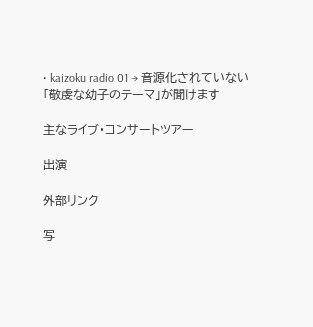• kaizoku radio 01 → 音源化されていない「敬虔な幼子のテーマ」が聞けます

主なライブ・コンサートツアー

出演

外部リンク

写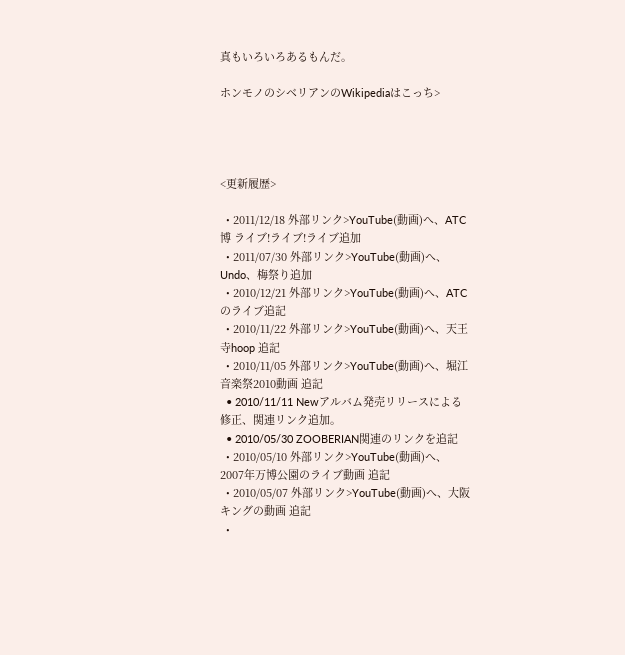真もいろいろあるもんだ。

ホンモノのシベリアンのWikipediaはこっち>




<更新履歴>

  • 2011/12/18 外部リンク>YouTube(動画)へ、ATC博 ライブ!ライブ!ライブ追加
  • 2011/07/30 外部リンク>YouTube(動画)へ、Undo、梅祭り追加
  • 2010/12/21 外部リンク>YouTube(動画)へ、ATCのライブ追記
  • 2010/11/22 外部リンク>YouTube(動画)へ、天王寺hoop 追記
  • 2010/11/05 外部リンク>YouTube(動画)へ、堀江音楽祭2010動画 追記
  • 2010/11/11 Newアルバム発売リリースによる修正、関連リンク追加。
  • 2010/05/30 ZOOBERIAN関連のリンクを追記
  • 2010/05/10 外部リンク>YouTube(動画)へ、2007年万博公園のライブ動画 追記
  • 2010/05/07 外部リンク>YouTube(動画)へ、大阪キングの動画 追記
  •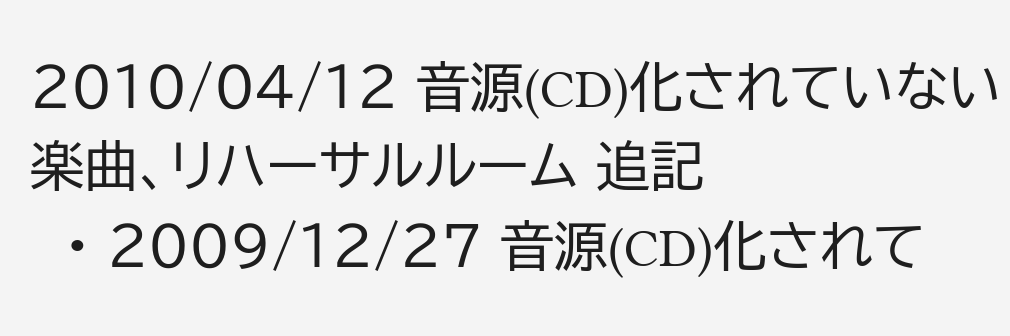2010/04/12 音源(CD)化されていない楽曲、リハーサルルーム 追記
  • 2009/12/27 音源(CD)化されて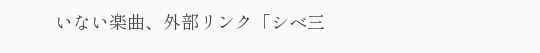いない楽曲、外部リンク「シベ三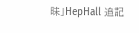昧」HepHall 追記